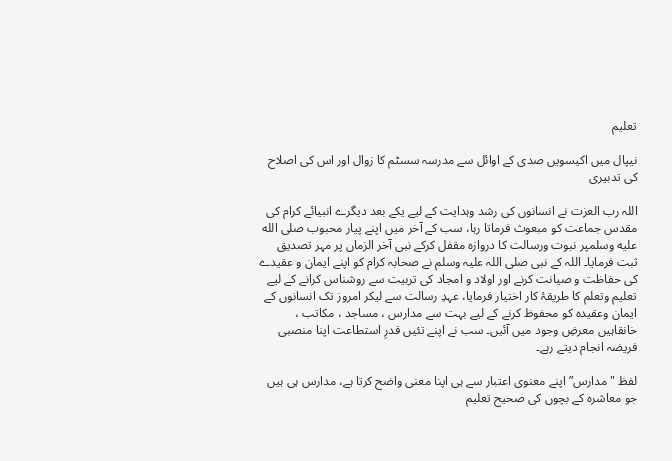تعلیم

نیپال میں اکیسویں صدی کے اوائل سے مدرسہ سسٹم کا زوال اور اس کی اصلاح کی تدبیری

اللہ رب العزت نے انسانوں کی رشد وہدایت کے لیے یکے بعد دیگرے انبیائے کرام کی مقدس جماعت کو مبعوث فرماتا رہا، سب کے آخر میں اپنے پیار محبوب صلى الله عليه وسلمپر نبوت ورسالت کا دروازہ مقفل کرکے نبی آخر الزماں پر مہر تصدیق ثبت فرمایا۔ اللہ کے نبی صلی اللہ علیہ وسلم نے صحابہ کرام کو اپنے ایمان و عقیدے کی حفاظت و صیانت کرنے اور اولاد و امجاد کی تربیت سے روشناس کرانے کے لیے تعلیم وتعلم کا طریقۂ کار اختیار فرمایا، عہدِ رسالت سے لیکر امروز تک انسانوں کے ایمان وعقیدہ کو محفوظ کرنے کے لیے بہت سے مدارس ، مساجد ، مکاتب ، خانقاہیں معرضِ وجود میں آئیں۔ سب نے اپنے تئیں قدرِ استطاعت اپنا منصبی فریضہ انجام دیتے رہے۔

لفظ "مدارس” اپنے معنوی اعتبار سے ہی اپنا معنی واضح کرتا ہے، مدارس ہی ہیں جو معاشرہ کے بچوں کی صحیح تعلیم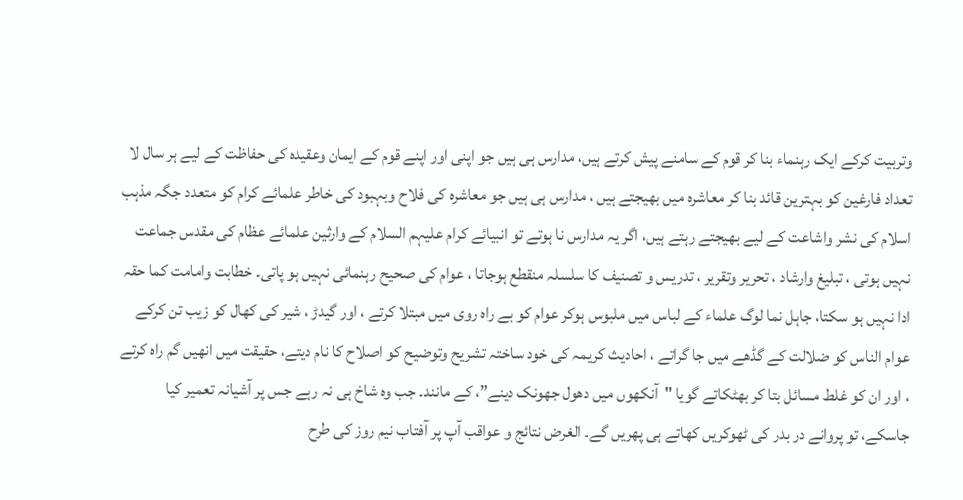وتربیت کرکے ایک رہنماء بنا کر قوم کے سامنے پیش کرتے ہیں، مدارس ہی ہیں جو اپنی اور اپنے قوم کے ایمان وعقیدہ کی حفاظت کے لیے ہر سال لا تعداد فارغین کو بہترین قائد بنا کر معاشرہ میں بھیجتے ہیں ، مدارس ہی ہیں جو معاشرہ کی فلاح وبہبود کی خاطر علمائے کرام کو متعدد جگہ مذہب اسلام کی نشر واشاعت کے لیے بھیجتے رہتے ہیں، اگر یہ مدارس نا ہوتے تو انبیائے کرام علیہم السلام کے وارثین علمائے عظام کی مقدس جماعت نہیں ہوتی ، تبلیغ وارشاد ، تحریر وتقریر ، تدریس و تصنیف کا سلسلہ منقطع ہوجاتا ، عوام کی صحیح رہنمائی نہیں ہو پاتی۔ خطابت وامامت کما حقہ ادا نہیں ہو سکتا، جاہل نما لوگ علماء کے لباس میں ملبوس ہوکر عوام کو بے راہ روی میں مبتلا کرتے ، اور گیدڑ ، شیر کی کھال کو زیب تن کرکے عوام الناس کو ضلالت کے گڈھے میں جا گراتے ، احادیث کریمہ کی خود ساختہ تشریح وتوضیح کو اصلاح کا نام دیتے، حقیقت میں انھیں گم راہ کرتے ، اور ان کو غلط مسائل بتا کر بھٹکاتے گویا "آنکھوں میں دھول جھونک دینے”، کے مانند۔ جب وہ شاخ ہی نہ رہے جس پر آشیانہ تعمیر کیا جاسکے، تو پروانے در بدر کی ٹھوکریں کھاتے ہی پھریں گے۔ الغرض نتائج و عواقب آپ پر آفتاب نیم روز کی طرح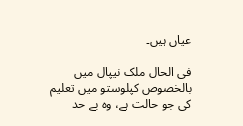عیاں ہیں۔

فی الحال ملک نیپال میں بالخصوص کپلوستو میں تعلیم کی جو حالت ہے، وہ بے حد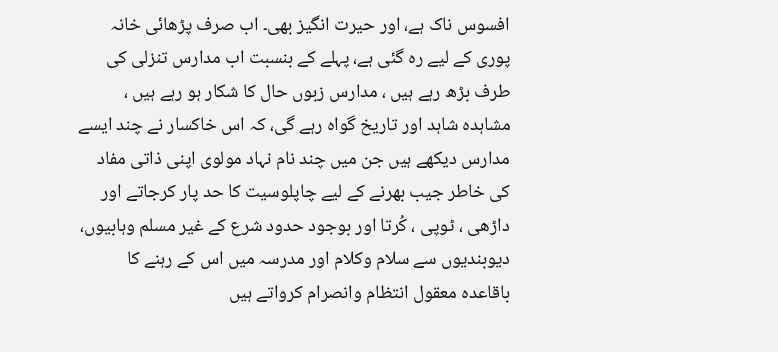افسوس ناک ہے، اور حیرت انگیز بھی۔ اب صرف پڑھائی خانہ پوری کے لیے رہ گئی ہے، پہلے کے بنسبت اب مدارس تنزلی کی طرف بڑھ رہے ہیں ، مدارس زبوں حال کا شکار ہو رہے ہیں ، مشاہدہ شاہد اور تاریخ گواہ رہے گی، کہ اس خاکسار نے چند ایسے مدارس دیکھے ہیں جن میں چند نام نہاد مولوی اپنی ذاتی مفاد کی خاطر جیب بھرنے کے لیے چاپلوسیت کا حد پار کرجاتے اور داڑھی ، ٹوپی ، کُرتا اور بوجود حدود شرع کے غیر مسلم وہابیوں، دیوبندیوں سے سلام وکلام اور مدرسہ میں اس کے رہنے کا باقاعدہ معقول انتظام وانصرام کرواتے ہیں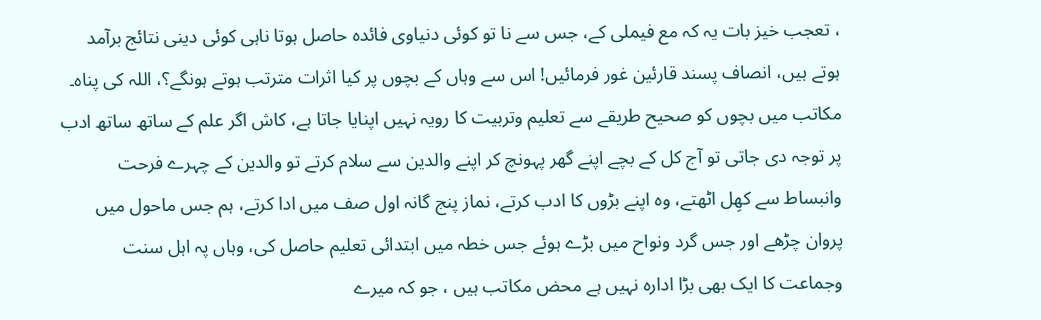، تعجب خیز بات یہ کہ مع فیملی کے، جس سے نا تو کوئی دنیاوی فائدہ حاصل ہوتا ناہی کوئی دینی نتائج برآمد ہوتے ہیں، انصاف پسند قارئین غور فرمائیں! اس سے وہاں کے بچوں پر کیا اثرات مترتب ہوتے ہونگے؟، اللہ کی پناہ۔ مکاتب میں بچوں کو صحیح طریقے سے تعلیم وتربیت کا رویہ نہیں اپنایا جاتا ہے، کاش اگر علم کے ساتھ ساتھ ادب پر توجہ دی جاتی تو آج کل کے بچے اپنے گھر پہونچ کر اپنے والدین سے سلام کرتے تو والدین کے چہرے فرحت وانبساط سے کھِل اٹھتے، وہ اپنے بڑوں کا ادب کرتے، نماز پنج گانہ اول صف میں ادا کرتے، ہم جس ماحول میں پروان چڑھے اور جس گرد ونواح میں بڑے ہوئے جس خطہ میں ابتدائی تعلیم حاصل کی، وہاں پہ اہل سنت وجماعت کا ایک بھی بڑا ادارہ نہیں ہے محض مکاتب ہیں ، جو کہ میرے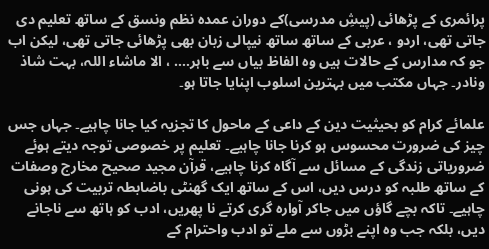پرائمری کے پڑھائی (پیشِ مدرسی)کے دوران عمدہ نظم ونسق کے ساتھ تعلیم دی جاتی تھی، اردو ، عربی کے ساتھ ساتھ نیپالی زبان بھی پڑھائی جاتی تھی، لیکن اب جو کہ مدارس کے حالات ہیں وہ الفاظ بیاں سے باہر…. ، الا ماشاء اللہ، بہت شاذ ونادر۔ جہاں مکتب میں بہترین اسلوب اپنایا جاتا ہو۔

علمائے کرام کو بحیثیت دین کے داعی کے ماحول کا تجزیہ کیا جانا چاہیے۔ جہاں جس چیز کی ضرورت محسوس ہو کرنا جانا چاہیے۔ تعلیم پر خصوصی توجہ دیتے ہوئے ضروریاتی زندگی کے مسائل سے آگاہ کرنا چاہیے، قرآن مجید صحیح مخارج وصفات کے ساتھ طلبہ کو درس دیں، اس کے ساتھ ایک گھنٹی باضابطہ تربیت کی ہونی چاہیے۔ تاکہ بچے گاؤں میں جاکر آوارہ گری کرتے نا پھریں، ادب کو ہاتھ سے ناجانے دیں، بلکہ جب وہ اپنے بڑوں سے ملے تو ادب واحترام کے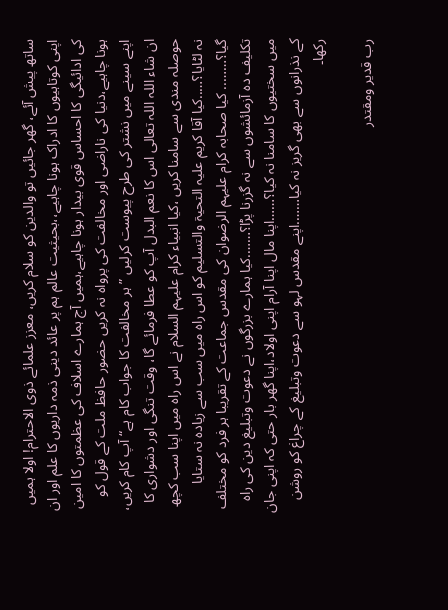ساتھ پیش آئے، گھر جائیں تو والدین کو سلام کریں، معزز علمائے ذوی الاحترام! اولا ہمیں اپنی کوتاہیوں کا ادراک ہونا چاہیے،،بحیثیت عالم ہم پر عائد دینی ذمہ داریوں کا علم اور ان کی ادائیگی کا احساس قوی بیدار ہونا چاہیے،ہمیں آج ہمارے اسلاف کی عظمتوں کا امین ہونا چاہیے،دنیا کی ناراضی اور مخالفت کی پرواہ نہ کریں حضور حافظ ملت کے قول کو اپنے سینے میں نشتر کی طرح پیوست کرلیں ”ہر مخالفت کا جواب کام ہے“ آپ کام کریں، ان شاء اللہ اللہ تعالی اس کا نعم البدل آپ کو عطا فرمائے گا، وقت تنگی اور دشواری کا حوصلہ مندی سے سامنا کریں ،کیا انبیاء کرام علیہم السلام نے اس راہ میں اپنا سب کچھ نہ لٹایا؟…..کیا آقا کریم علیہ التحیۃ والتسلیم کو اس راہ میں سب سے زیادہ نہ ستایا گیا؟…….. کیا صحابہ کرام علیہم الرضوان کی مقدس جماعت کے تقریبا ہر فرد کو مختلف تکلیف دہ آزمائشوں سے نہ گزرنا پڑا؟…….کیا ہمارے بزرگوں نے دعوت وتبلیغ دین کی راہ میں سختیوں کا سامنا نہ کیا؟……اپنا مال اپنا آرام اپنی اولاد،اپنا گھر بار حتی کہ اپنی جان کے نذرانوں سے بھی گریز نہ کیا…….اپنے مقدس لہو سے دعوت وتبلیغ کے چراغ کو روشن رکھا۔

رب قدیر ومقتدر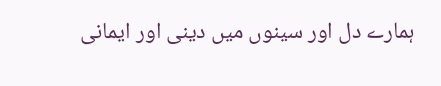ہمارے دل اور سینوں میں دینی اور ایمانی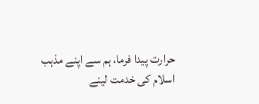حرارت پیدا فرما، ہم سے اپنے مذہب اسلام کی خدمت لینے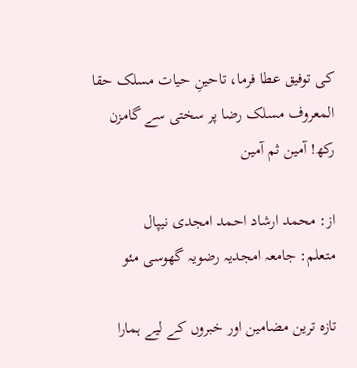کی توفیق عطا فرما، تاحینِ حیات مسلک حقا المعروف مسلک رضا پر سختی سے گامزن رکھ! آمین ثم آمین

از: محمد ارشاد احمد امجدی نیپال
متعلم: جامعہ امجدیہ رضویہ گھوسی مئو

تازہ ترین مضامین اور خبروں کے لیے ہمارا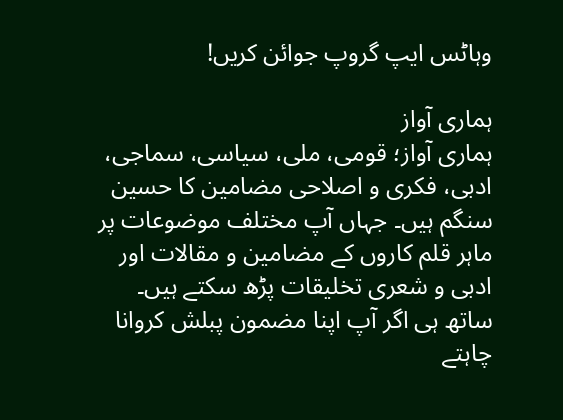وہاٹس ایپ گروپ جوائن کریں!

ہماری آواز
ہماری آواز؛ قومی، ملی، سیاسی، سماجی، ادبی، فکری و اصلاحی مضامین کا حسین سنگم ہیں۔ جہاں آپ مختلف موضوعات پر ماہر قلم کاروں کے مضامین و مقالات اور ادبی و شعری تخلیقات پڑھ سکتے ہیں۔ ساتھ ہی اگر آپ اپنا مضمون پبلش کروانا چاہتے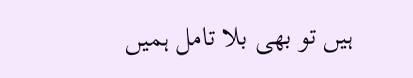ہیں تو بھی بلا تامل ہمیں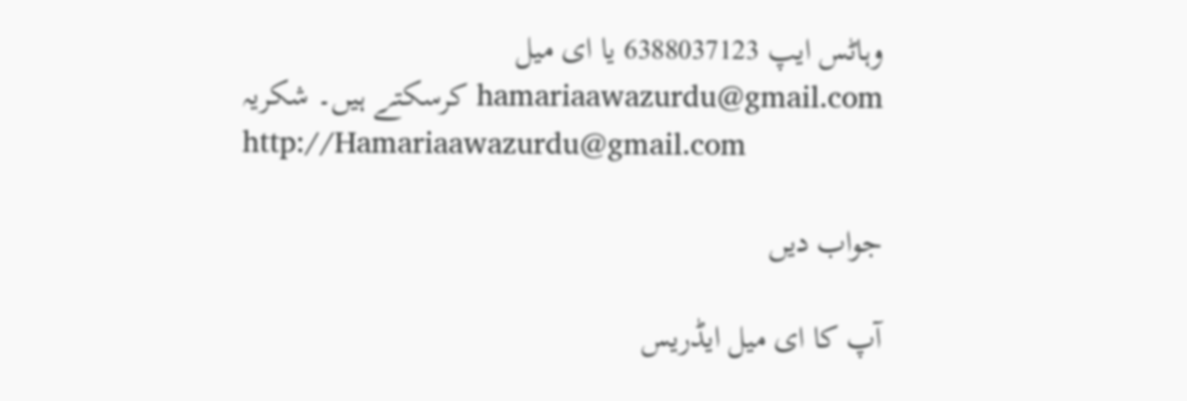وہاٹس ایپ 6388037123 یا ای میل hamariaawazurdu@gmail.com کرسکتے ہیں۔ شکریہ
http://Hamariaawazurdu@gmail.com

جواب دیں

آپ کا ای میل ایڈریس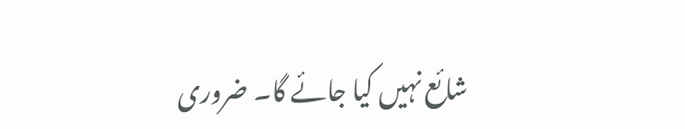شائع نہیں کیا جائے گا۔ ضروری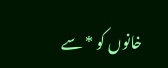خانوں کو * سے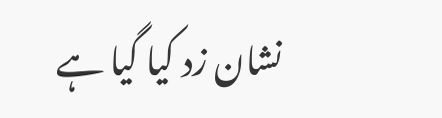نشان زد کیا گیا ہے